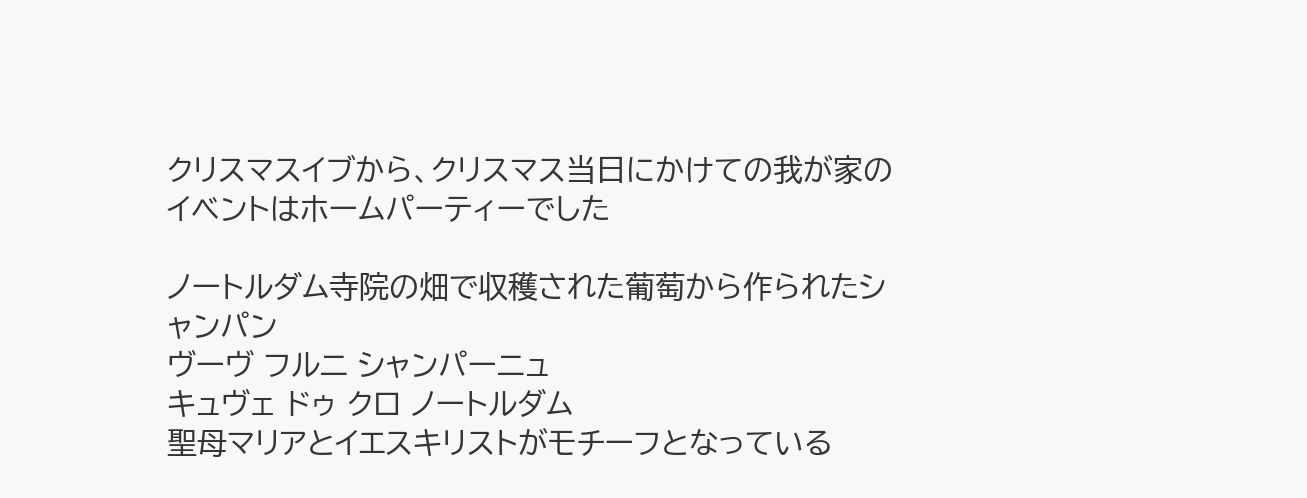クリスマスイブから、クリスマス当日にかけての我が家のイベントはホームパーティーでした

ノートルダム寺院の畑で収穫された葡萄から作られたシャンパン
ヴーヴ フルニ シャンパーニュ
キュヴェ ドゥ クロ ノートルダム
聖母マリアとイエスキリストがモチーフとなっている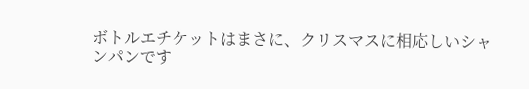ボトルエチケットはまさに、クリスマスに相応しいシャンパンです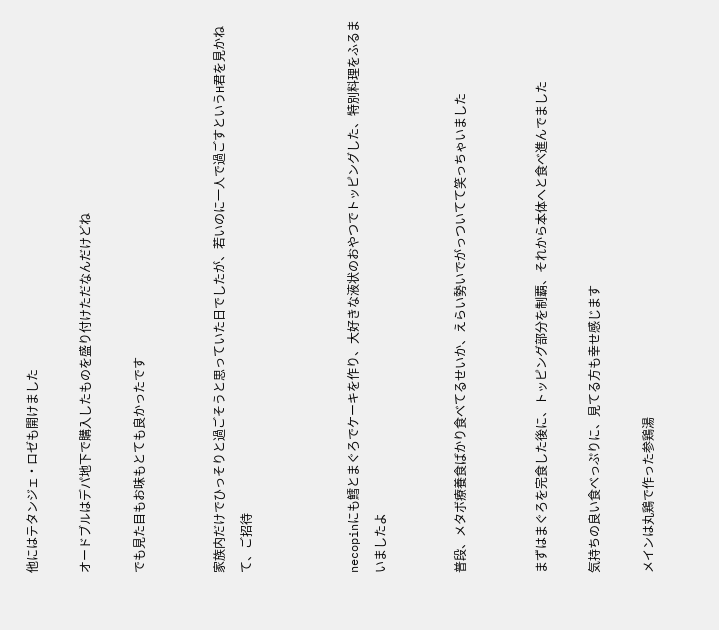他にはテタンジェ・ロゼも開けました

オードブルはデパ地下で購入したものを盛り付けただなんだけどね

でも見た目もお味もとても良かったです


家族内だけでひっそりと過ごそうと思っていた日でしたが、若いのに一人で過ごすというH君を見かねて、ご招待



necopinにも鱈とまぐろでケーキを作り、大好きな液状のおやつでトッピングした、特別料理をふるまいましたよ


普段、メタボ療養食ばかり食べてるせいか、えらい勢いでがっついてて笑っちゃいました


まずはまぐろを完食した後に、トッピング部分を制覇、それから本体へと食べ進んでました

気持ちの良い食べっぷりに、見てる方も幸せ感じます

メインは丸鶏で作った参鶏湯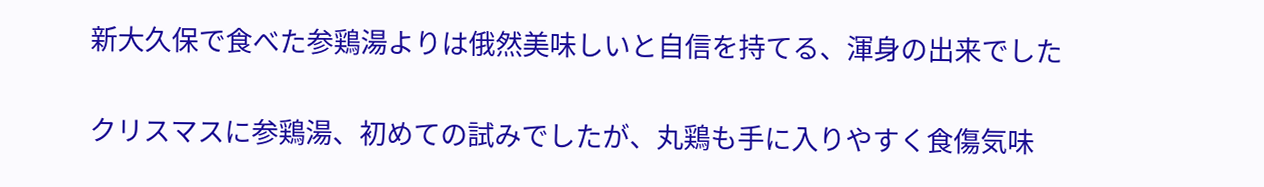新大久保で食べた参鶏湯よりは俄然美味しいと自信を持てる、渾身の出来でした

クリスマスに参鶏湯、初めての試みでしたが、丸鶏も手に入りやすく食傷気味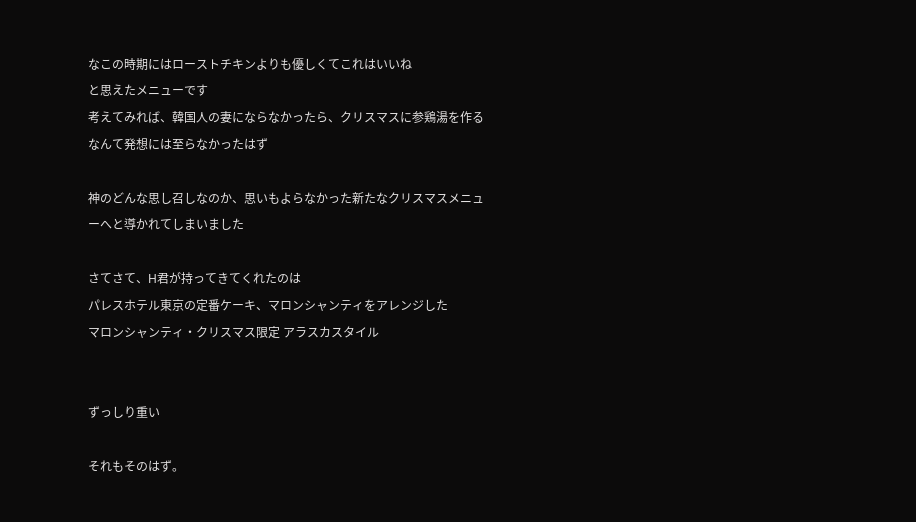なこの時期にはローストチキンよりも優しくてこれはいいね
と思えたメニューです
考えてみれば、韓国人の妻にならなかったら、クリスマスに参鶏湯を作るなんて発想には至らなかったはず

神のどんな思し召しなのか、思いもよらなかった新たなクリスマスメニューへと導かれてしまいました

さてさて、H君が持ってきてくれたのは
パレスホテル東京の定番ケーキ、マロンシャンティをアレンジした
マロンシャンティ・クリスマス限定 アラスカスタイル


ずっしり重い

それもそのはず。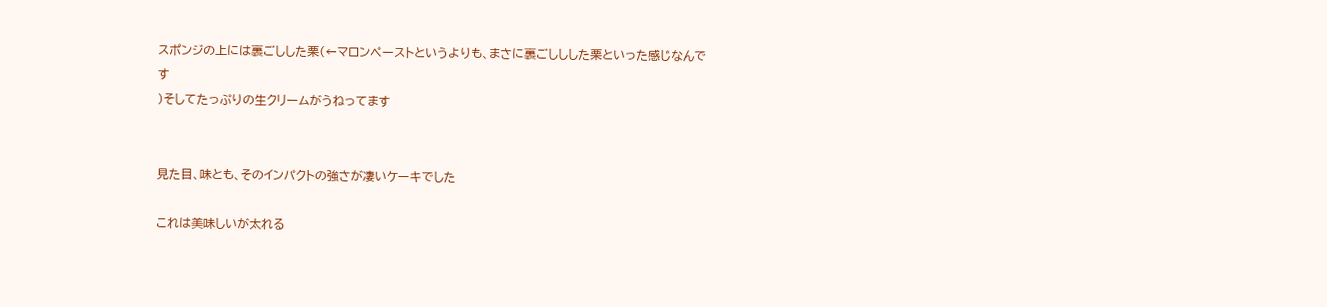スポンジの上には裏ごしした栗(←マロンペーストというよりも、まさに裏ごししした栗といった感じなんです
)そしてたっぷりの生クリームがうねってます


見た目、味とも、そのインパクトの強さが凄いケーキでした

これは美味しいが太れる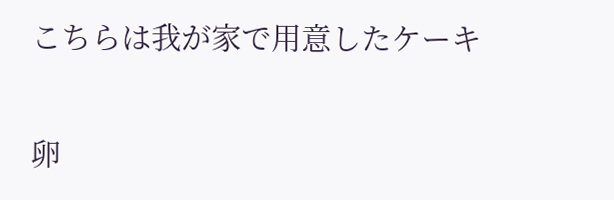こちらは我が家で用意したケーキ


卵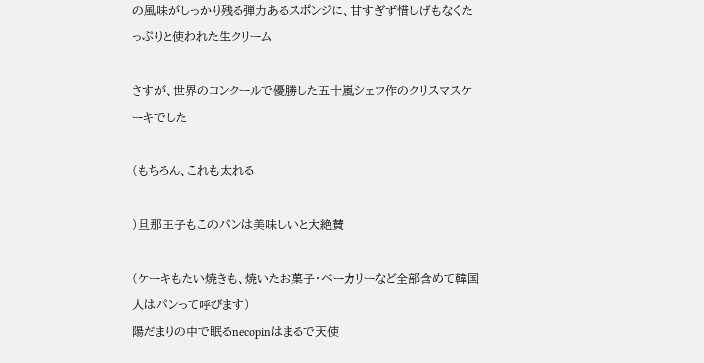の風味がしっかり残る弾力あるスポンジに、甘すぎず惜しげもなくたっぷりと使われた生クリーム

さすが、世界のコンクールで優勝した五十嵐シェフ作のクリスマスケーキでした

(もちろん、これも太れる

)旦那王子もこのパンは美味しいと大絶賛

(ケーキもたい焼きも、焼いたお菓子・ベーカリーなど全部含めて韓国人はパンって呼びます)
陽だまりの中で眠るnecopinはまるで天使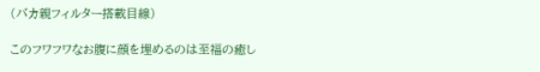(バカ親フィルター搭載目線)

このフワフワなお腹に顔を埋めるのは至福の癒し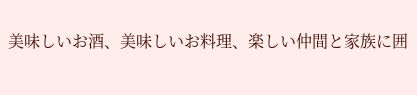美味しいお酒、美味しいお料理、楽しい仲間と家族に囲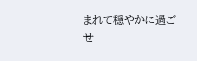まれて穏やかに過ごせ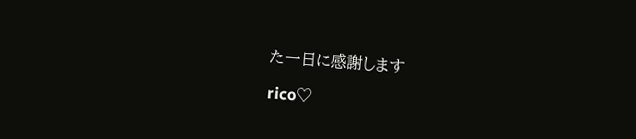た一日に感謝します

rico♡